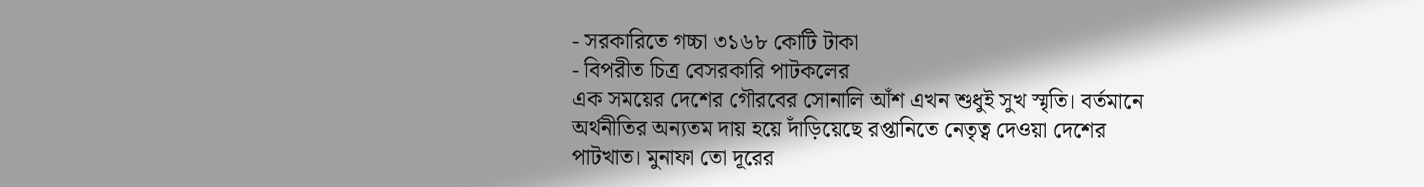- সরকারিতে গচ্চা ৩১৬৮ কোটি টাকা
- বিপরীত চিত্র বেসরকারি পাটকলের
এক সময়ের দেশের গৌরবের সোনালি আঁশ এখন শুধুই সুখ স্মৃতি। বর্তমানে অর্থনীতির অন্যতম দায় হয়ে দাঁড়িয়েছে রপ্তানিতে নেতৃত্ব দেওয়া দেশের পাটখাত। মুনাফা তো দূরের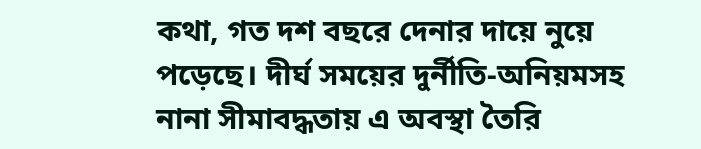কথা, গত দশ বছরে দেনার দায়ে নুয়ে পড়েছে। দীর্ঘ সময়ের দুর্নীতি-অনিয়মসহ নানা সীমাবদ্ধতায় এ অবস্থা তৈরি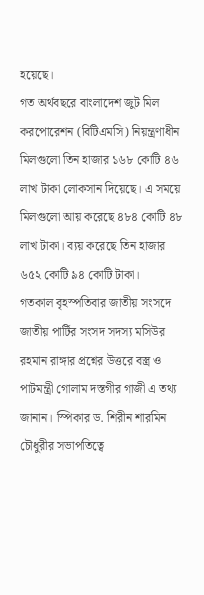হয়েছে।
গত অর্থবছরে বাংলাদেশ জুট মিল করপোরেশন (বিটিএমসি) নিয়ন্ত্রণাধীন মিলগুলো তিন হাজার ১৬৮ কোটি ৪৬ লাখ টাকা লোকসান দিয়েছে। এ সময়ে মিলগুলো আয় করেছে ৪৮৪ কোটি ৪৮ লাখ টাকা। ব্যয় করেছে তিন হাজার ৬৫২ কোটি ৯৪ কোটি টাকা।
গতকাল বৃহস্পতিবার জাতীয় সংসদে জাতীয় পার্টির সংসদ সদস্য মসিউর রহমান রাঙ্গার প্রশ্নের উত্তরে বস্ত্র ও পাটমন্ত্রী গোলাম দস্তগীর গাজী এ তথ্য জানান। স্পিকার ড. শিরীন শারমিন চৌধুরীর সভাপতিত্বে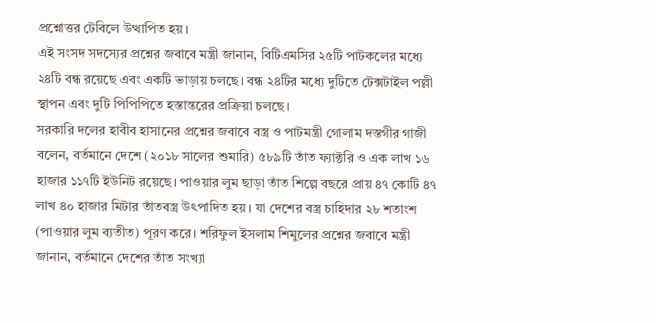প্রশ্নোত্তর টেবিলে উত্থাপিত হয়।
এই সংসদ সদস্যের প্রশ্নের জবাবে মন্ত্রী জানান, বিটিএমসির ২৫টি পাটকলের মধ্যে ২৪টি বন্ধ রয়েছে এবং একটি ভাড়ায় চলছে। বন্ধ ২৪টির মধ্যে দুটিতে টেক্সটাইল পল্লী স্থাপন এবং দুটি পিপিপিতে হস্তান্তরের প্রক্রিয়া চলছে।
সরকারি দলের হাবীব হাসানের প্রশ্নের জবাবে বস্ত্র ও পাটমন্ত্রী গোলাম দস্তগীর গাজী বলেন, বর্তমানে দেশে (২০১৮ সালের শুমারি) ৫৮৯টি তাঁত ফ্যাক্টরি ও এক লাখ ১৬ হাজার ১১৭টি ইউনিট রয়েছে। পাওয়ার লুম ছাড়া তাঁত শিল্পে বছরে প্রায় ৪৭ কোটি ৪৭ লাখ ৪০ হাজার মিটার তাঁতবস্ত্র উৎপাদিত হয়। যা দেশের বস্ত্র চাহিদার ২৮ শতাংশ (পাওয়ার লুম ব্যতীত) পূরণ করে। শরিফুল ইসলাম শিমুলের প্রশ্নের জবাবে মন্ত্রী জানান, বর্তমানে দেশের তাঁত সংখ্যা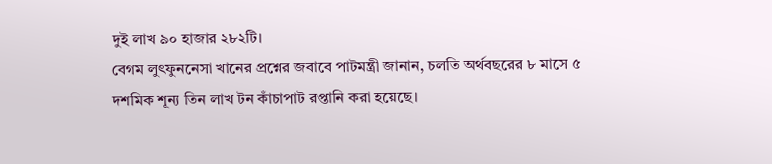দুই লাখ ৯০ হাজার ২৮২টি।
বেগম লুৎফুননেসা খানের প্রশ্নের জবাবে পাটমন্ত্রী জানান, চলতি অর্থবছরের ৮ মাসে ৫ দশমিক শূন্য তিন লাখ টন কাঁচাপাট রপ্তানি করা হয়েছে।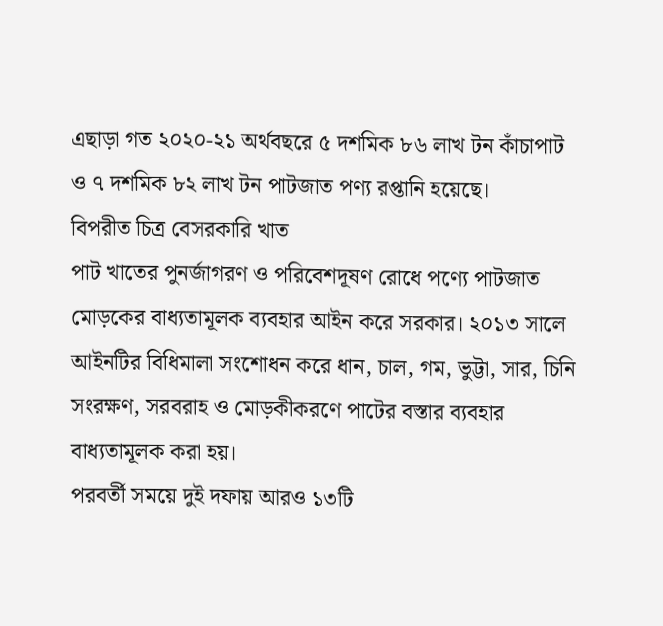এছাড়া গত ২০২০-২১ অর্থবছরে ৫ দশমিক ৮৬ লাখ টন কাঁচাপাট ও ৭ দশমিক ৮২ লাখ টন পাটজাত পণ্য রপ্তানি হয়েছে।
বিপরীত চিত্র বেসরকারি খাত
পাট খাতের পুনর্জাগরণ ও পরিবেশদূষণ রোধে পণ্যে পাটজাত মোড়কের বাধ্যতামূলক ব্যবহার আইন করে সরকার। ২০১৩ সালে আইনটির বিধিমালা সংশোধন করে ধান, চাল, গম, ভুট্টা, সার, চিনি সংরক্ষণ, সরবরাহ ও মোড়কীকরণে পাটের বস্তার ব্যবহার বাধ্যতামূলক করা হয়।
পরবর্তী সময়ে দুই দফায় আরও ১৩টি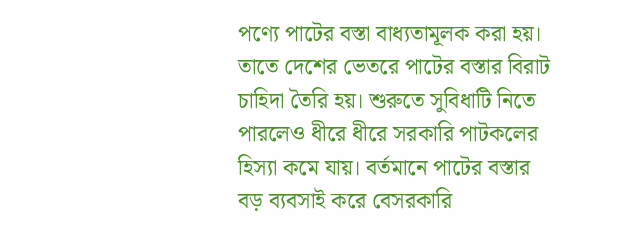পণ্যে পাটের বস্তা বাধ্যতামূলক করা হয়। তাতে দেশের ভেতরে পাটের বস্তার বিরাট চাহিদা তৈরি হয়। শুরুতে সুবিধাটি নিতে পারলেও ধীরে ধীরে সরকারি পাটকলের হিস্যা কমে যায়। বর্তমানে পাটের বস্তার বড় ব্যবসাই করে বেসরকারি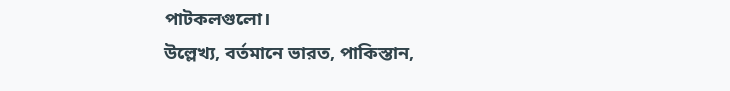পাটকলগুলো।
উল্লেখ্য, বর্তমানে ভারত, পাকিস্তান,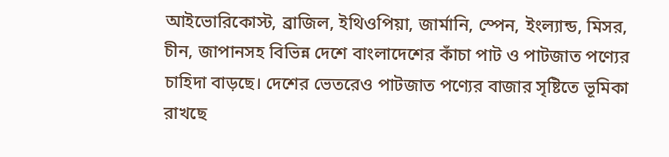আইভোরিকোস্ট, ব্রাজিল, ইথিওপিয়া, জার্মানি, স্পেন, ইংল্যান্ড, মিসর, চীন, জাপানসহ বিভিন্ন দেশে বাংলাদেশের কাঁচা পাট ও পাটজাত পণ্যের চাহিদা বাড়ছে। দেশের ভেতরেও পাটজাত পণ্যের বাজার সৃষ্টিতে ভূমিকা রাখছে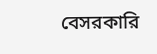বেসরকারি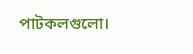পাটকলগুলো।